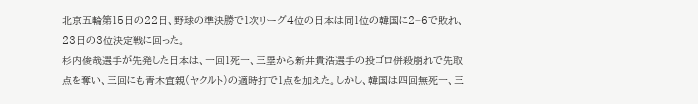北京五輪第15日の22日、野球の準決勝で1次リーグ4位の日本は同1位の韓国に2−6で敗れ、23日の3位決定戦に回った。
杉内俊哉選手が先発した日本は、一回1死一、三塁から新井貴浩選手の投ゴロ併殺崩れで先取点を奪い、三回にも青木宣親(ヤクルト)の適時打で1点を加えた。しかし、韓国は四回無死一、三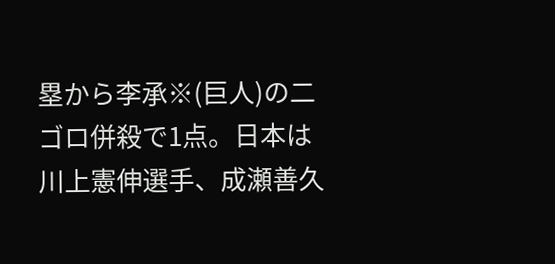塁から李承※(巨人)の二ゴロ併殺で1点。日本は川上憲伸選手、成瀬善久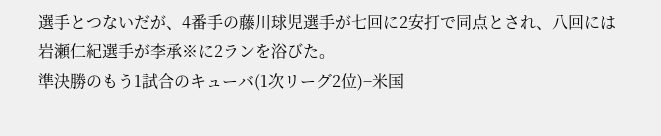選手とつないだが、4番手の藤川球児選手が七回に2安打で同点とされ、八回には岩瀬仁紀選手が李承※に2ランを浴びた。
準決勝のもう1試合のキューバ(1次リーグ2位)−米国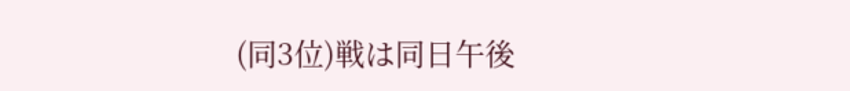(同3位)戦は同日午後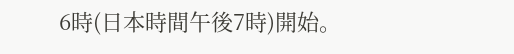6時(日本時間午後7時)開始。